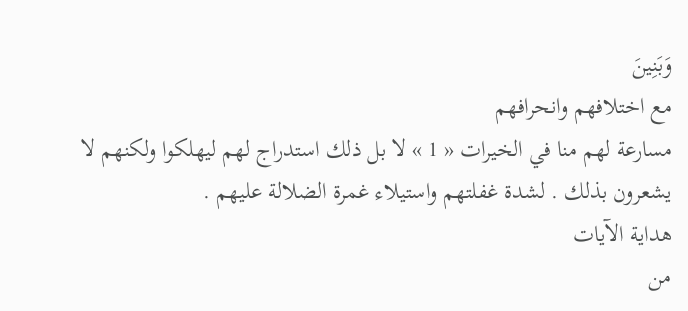وَبَنِينَ
مع اختلافهم وانحرافهم
مسارعة لهم منا في الخيرات « 1 » لا بل ذلك استدراج لهم ليهلكوا ولكنهم لا يشعرون بذلك . لشدة غفلتهم واستيلاء غمرة الضلالة عليهم .
هداية الآيات
من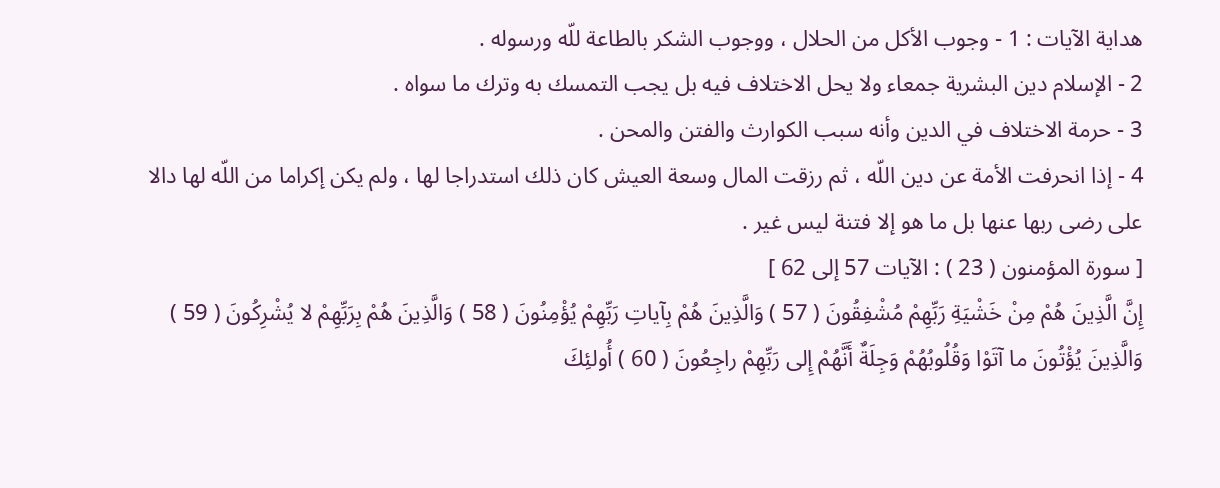هداية الآيات : 1 - وجوب الأكل من الحلال ، ووجوب الشكر بالطاعة للّه ورسوله .
2 - الإسلام دين البشرية جمعاء ولا يحل الاختلاف فيه بل يجب التمسك به وترك ما سواه .
3 - حرمة الاختلاف في الدين وأنه سبب الكوارث والفتن والمحن .
4 - إذا انحرفت الأمة عن دين اللّه ، ثم رزقت المال وسعة العيش كان ذلك استدراجا لها ، ولم يكن إكراما من اللّه لها دالا على رضى ربها عنها بل ما هو إلا فتنة ليس غير .
[ سورة المؤمنون ( 23 ) : الآيات 57 إلى 62 ]
إِنَّ الَّذِينَ هُمْ مِنْ خَشْيَةِ رَبِّهِمْ مُشْفِقُونَ ( 57 ) وَالَّذِينَ هُمْ بِآياتِ رَبِّهِمْ يُؤْمِنُونَ ( 58 ) وَالَّذِينَ هُمْ بِرَبِّهِمْ لا يُشْرِكُونَ ( 59 ) وَالَّذِينَ يُؤْتُونَ ما آتَوْا وَقُلُوبُهُمْ وَجِلَةٌ أَنَّهُمْ إِلى رَبِّهِمْ راجِعُونَ ( 60 ) أُولئِكَ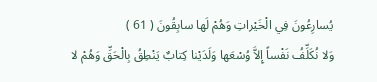يُسارِعُونَ فِي الْخَيْراتِ وَهُمْ لَها سابِقُونَ ( 61 )
وَلا نُكَلِّفُ نَفْساً إِلاَّ وُسْعَها وَلَدَيْنا كِتابٌ يَنْطِقُ بِالْحَقِّ وَهُمْ لا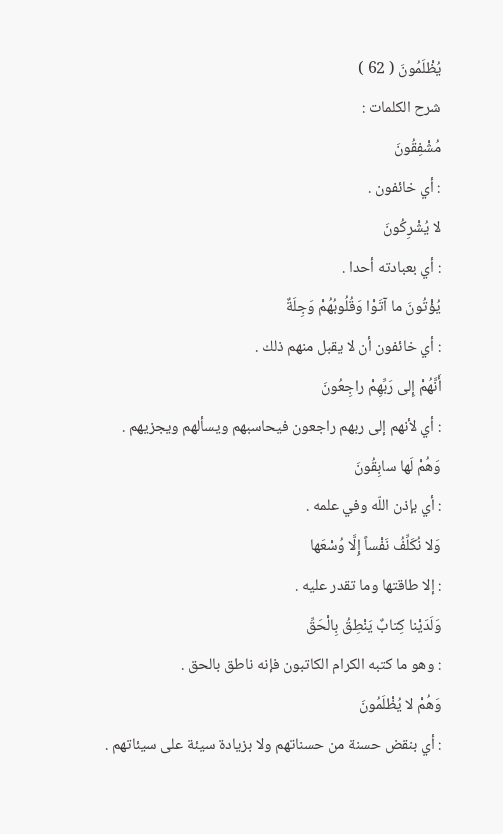يُظْلَمُونَ ( 62 )
شرح الكلمات :
مُشْفِقُونَ
: أي خائفون .
لا يُشْرِكُونَ
: أي بعبادته أحدا .
يُؤْتُونَ ما آتَوْا وَقُلُوبُهُمْ وَجِلَةٌ
: أي خائفون أن لا يقبل منهم ذلك .
أَنَّهُمْ إِلى رَبِّهِمْ راجِعُونَ
: أي لأنهم إلى ربهم راجعون فيحاسبهم ويسألهم ويجزيهم .
وَهُمْ لَها سابِقُونَ
: أي بإذن اللّه وفي علمه .
وَلا نُكَلِّفُ نَفْساً إِلَّا وُسْعَها
: إلا طاقتها وما تقدر عليه .
وَلَدَيْنا كِتابٌ يَنْطِقُ بِالْحَقِّ
: وهو ما كتبه الكرام الكاتبون فإنه ناطق بالحق .
وَهُمْ لا يُظْلَمُونَ
: أي بنقض حسنة من حسناتهم ولا بزيادة سيئة على سيئاتهم .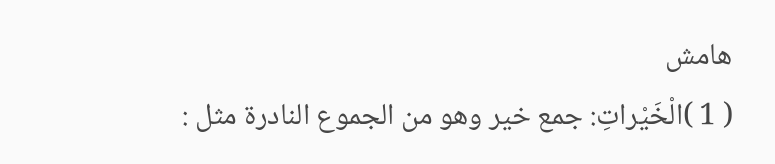هامش
( 1 )الْخَيْراتِ: جمع خير وهو من الجموع النادرة مثل :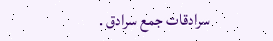سرادقات جمع سرادق .